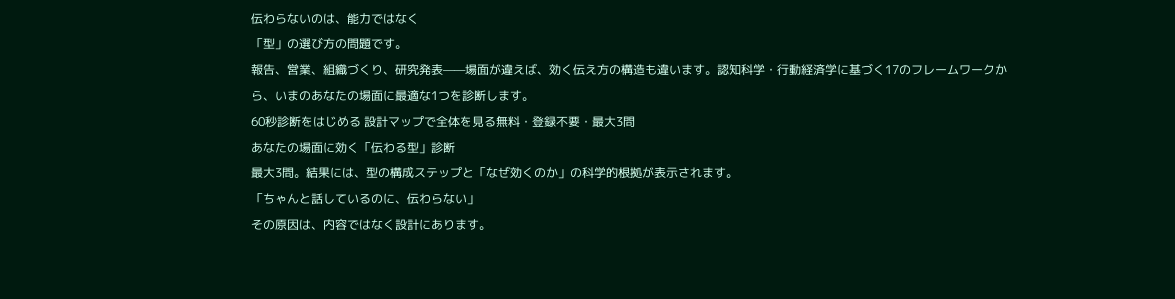伝わらないのは、能力ではなく
「型」の選び方の問題です。
報告、営業、組織づくり、研究発表——場面が違えば、効く伝え方の構造も違います。認知科学・行動経済学に基づく17のフレームワークから、いまのあなたの場面に最適な1つを診断します。
60秒診断をはじめる 設計マップで全体を見る無料・登録不要・最大3問
あなたの場面に効く「伝わる型」診断
最大3問。結果には、型の構成ステップと「なぜ効くのか」の科学的根拠が表示されます。
「ちゃんと話しているのに、伝わらない」
その原因は、内容ではなく設計にあります。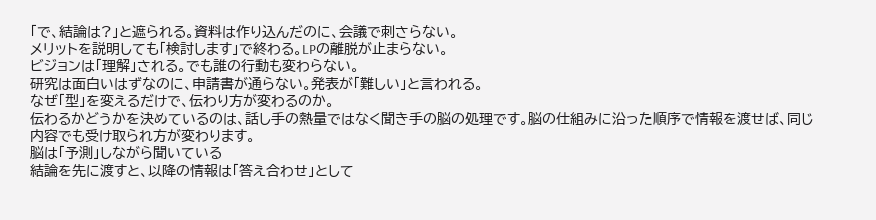「で、結論は?」と遮られる。資料は作り込んだのに、会議で刺さらない。
メリットを説明しても「検討します」で終わる。LPの離脱が止まらない。
ビジョンは「理解」される。でも誰の行動も変わらない。
研究は面白いはずなのに、申請書が通らない。発表が「難しい」と言われる。
なぜ「型」を変えるだけで、伝わり方が変わるのか。
伝わるかどうかを決めているのは、話し手の熱量ではなく聞き手の脳の処理です。脳の仕組みに沿った順序で情報を渡せば、同じ内容でも受け取られ方が変わります。
脳は「予測」しながら聞いている
結論を先に渡すと、以降の情報は「答え合わせ」として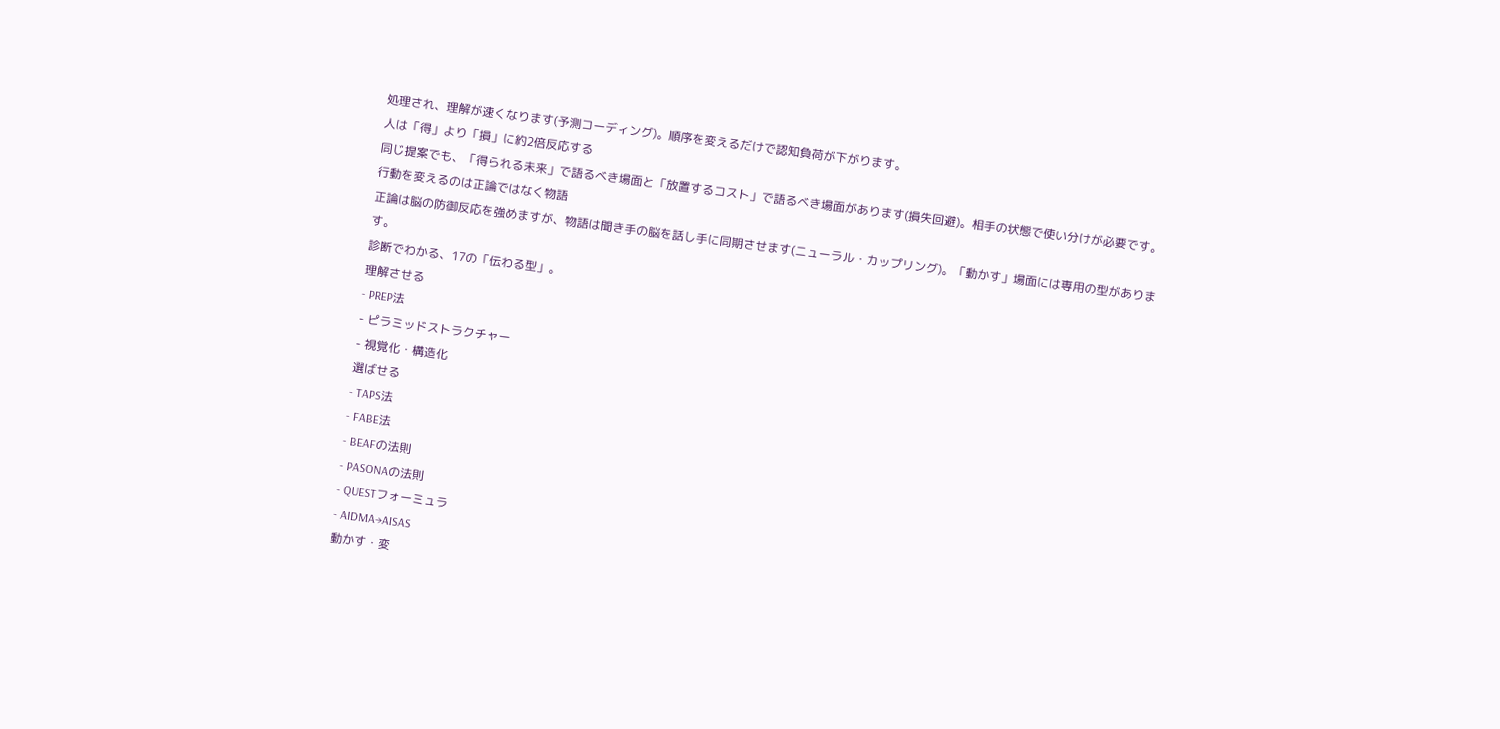処理され、理解が速くなります(予測コーディング)。順序を変えるだけで認知負荷が下がります。
人は「得」より「損」に約2倍反応する
同じ提案でも、「得られる未来」で語るべき場面と「放置するコスト」で語るべき場面があります(損失回避)。相手の状態で使い分けが必要です。
行動を変えるのは正論ではなく物語
正論は脳の防御反応を強めますが、物語は聞き手の脳を話し手に同期させます(ニューラル・カップリング)。「動かす」場面には専用の型があります。
診断でわかる、17の「伝わる型」。
理解させる
- PREP法
- ピラミッドストラクチャー
- 視覚化・構造化
選ばせる
- TAPS法
- FABE法
- BEAFの法則
- PASONAの法則
- QUESTフォーミュラ
- AIDMA→AISAS
動かす・変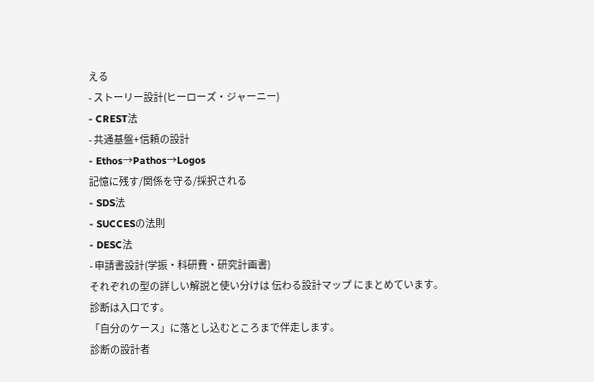える
- ストーリー設計(ヒーローズ・ジャーニー)
- CREST法
- 共通基盤+信頼の設計
- Ethos→Pathos→Logos
記憶に残す/関係を守る/採択される
- SDS法
- SUCCESの法則
- DESC法
- 申請書設計(学振・科研費・研究計画書)
それぞれの型の詳しい解説と使い分けは 伝わる設計マップ にまとめています。
診断は入口です。
「自分のケース」に落とし込むところまで伴走します。
診断の設計者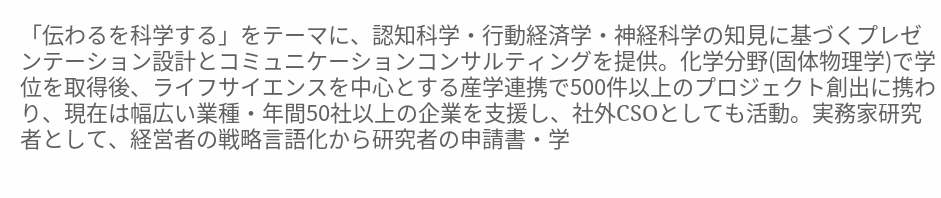「伝わるを科学する」をテーマに、認知科学・行動経済学・神経科学の知見に基づくプレゼンテーション設計とコミュニケーションコンサルティングを提供。化学分野(固体物理学)で学位を取得後、ライフサイエンスを中心とする産学連携で500件以上のプロジェクト創出に携わり、現在は幅広い業種・年間50社以上の企業を支援し、社外CSOとしても活動。実務家研究者として、経営者の戦略言語化から研究者の申請書・学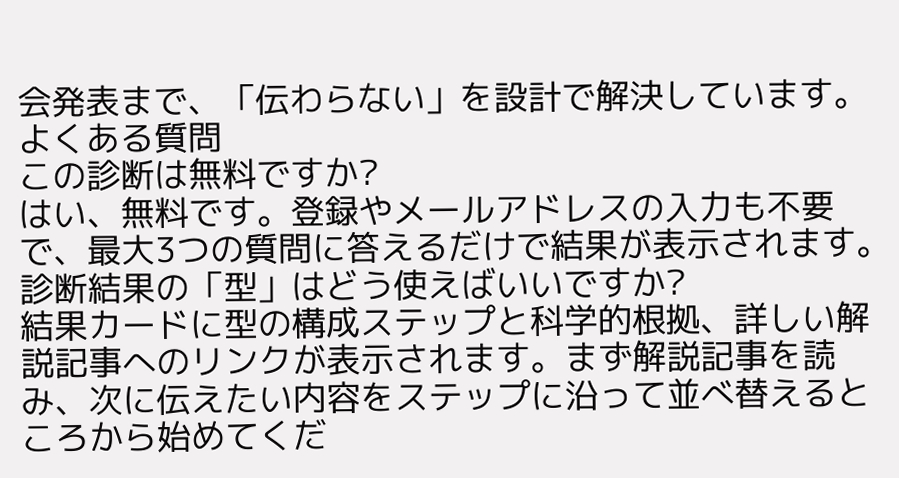会発表まで、「伝わらない」を設計で解決しています。
よくある質問
この診断は無料ですか?
はい、無料です。登録やメールアドレスの入力も不要で、最大3つの質問に答えるだけで結果が表示されます。
診断結果の「型」はどう使えばいいですか?
結果カードに型の構成ステップと科学的根拠、詳しい解説記事へのリンクが表示されます。まず解説記事を読み、次に伝えたい内容をステップに沿って並べ替えるところから始めてくだ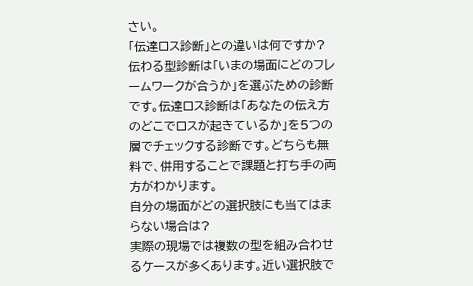さい。
「伝達ロス診断」との違いは何ですか?
伝わる型診断は「いまの場面にどのフレームワークが合うか」を選ぶための診断です。伝達ロス診断は「あなたの伝え方のどこでロスが起きているか」を5つの層でチェックする診断です。どちらも無料で、併用することで課題と打ち手の両方がわかります。
自分の場面がどの選択肢にも当てはまらない場合は?
実際の現場では複数の型を組み合わせるケースが多くあります。近い選択肢で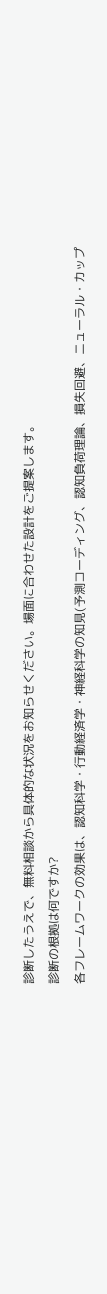診断したうえで、無料相談から具体的な状況をお知らせください。場面に合わせた設計をご提案します。
診断の根拠は何ですか?
各フレームワークの効果は、認知科学・行動経済学・神経科学の知見(予測コーディング、認知負荷理論、損失回避、ニューラル・カップ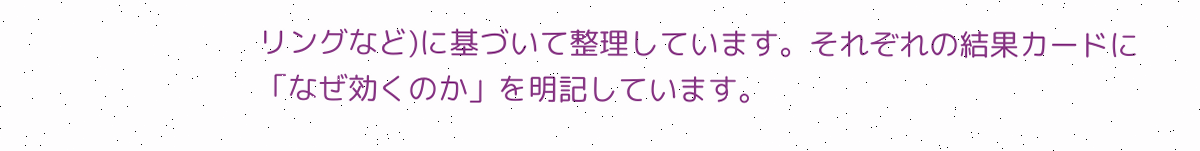リングなど)に基づいて整理しています。それぞれの結果カードに「なぜ効くのか」を明記しています。